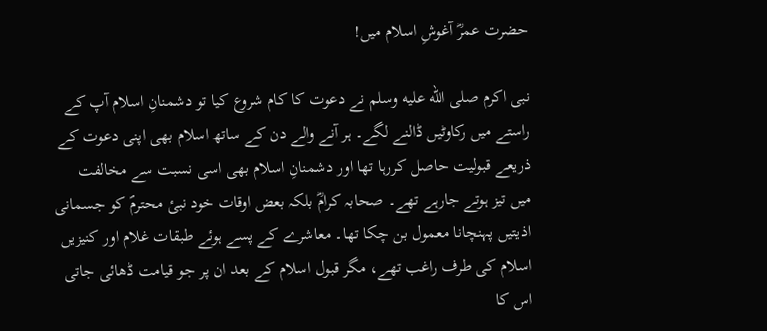حضرت عمرؓ آغوشِ اسلام میں!

نبی اکرم صلى الله عليه وسلم نے دعوت کا کام شروع کیا تو دشمنانِ اسلام آپ کے راستے میں رکاوٹیں ڈالنے لگے۔ ہر آنے والے دن کے ساتھ اسلام بھی اپنی دعوت کے ذریعے قبولیت حاصل کررہا تھا اور دشمنانِ اسلام بھی اسی نسبت سے مخالفت میں تیز ہوتے جارہے تھے۔ صحابہ کرامؓ بلکہ بعض اوقات خود نبیٔ محترمؐ کو جسمانی اذیتیں پہنچانا معمول بن چکا تھا۔ معاشرے کے پسے ہوئے طبقات غلام اور کنیزیں اسلام کی طرف راغب تھے، مگر قبول اسلام کے بعد ان پر جو قیامت ڈھائی جاتی اس کا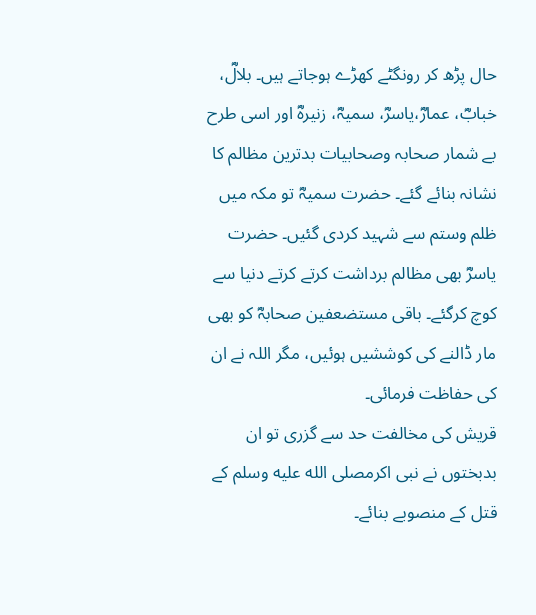حال پڑھ کر رونگٹے کھڑے ہوجاتے ہیں۔ بلالؓ، خبابؓ، عمارؓ،یاسرؓ، سمیہؓ، زنیرہؓ اور اسی طرح بے شمار صحابہ وصحابیات بدترین مظالم کا نشانہ بنائے گئے۔ حضرت سمیہؓ تو مکہ میں ظلم وستم سے شہید کردی گئیں۔ حضرت یاسرؓ بھی مظالم برداشت کرتے کرتے دنیا سے کوچ کرگئے۔ باقی مستضعفین صحابہؓ کو بھی مار ڈالنے کی کوششیں ہوئیں، مگر اللہ نے ان کی حفاظت فرمائی۔
قریش کی مخالفت حد سے گزری تو ان بدبختوں نے نبی اکرمصلى الله عليه وسلم کے قتل کے منصوبے بنائے۔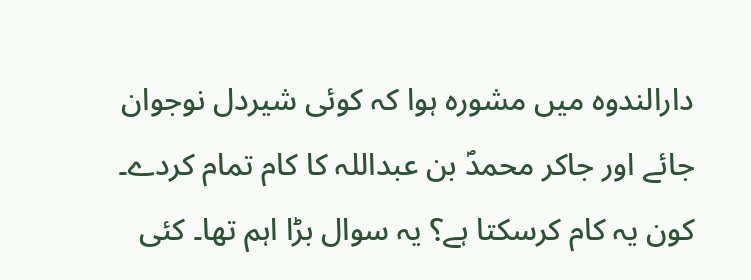دارالندوہ میں مشورہ ہوا کہ کوئی شیردل نوجوان جائے اور جاکر محمدؐ بن عبداللہ کا کام تمام کردے۔ کون یہ کام کرسکتا ہے؟ یہ سوال بڑا اہم تھا۔ کئی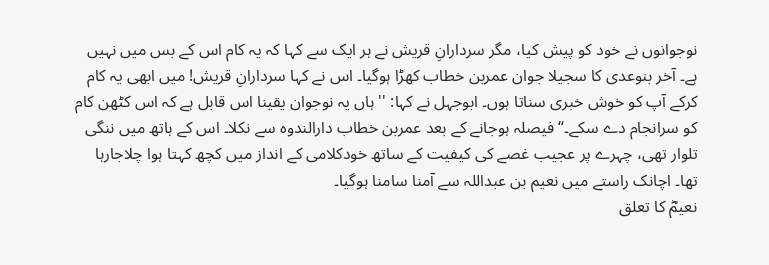نوجوانوں نے خود کو پیش کیا، مگر سردارانِ قریش نے ہر ایک سے کہا کہ یہ کام اس کے بس میں نہیں ہے۔ آخر بنوعدی کا سجیلا جوان عمربن خطاب کھڑا ہوگیا۔ اس نے کہا سردارانِ قریش! میں ابھی یہ کام کرکے آپ کو خوش خبری سناتا ہوں۔ ابوجہل نے کہا: ''ہاں یہ نوجوان یقینا اس قابل ہے کہ اس کٹھن کام کو سرانجام دے سکے۔‘‘ فیصلہ ہوجانے کے بعد عمربن خطاب دارالندوہ سے نکلا۔ اس کے ہاتھ میں ننگی تلوار تھی، چہرے پر عجیب غصے کی کیفیت کے ساتھ خودکلامی کے انداز میں کچھ کہتا ہوا چلاجارہا تھا۔ اچانک راستے میں نعیم بن عبداللہ سے آمنا سامنا ہوگیا۔
نعیمؓ کا تعلق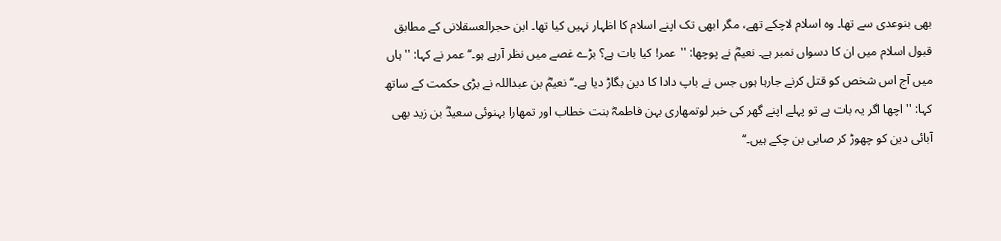بھی بنوعدی سے تھا۔ وہ اسلام لاچکے تھے، مگر ابھی تک اپنے اسلام کا اظہار نہیں کیا تھا۔ ابن حجرالعسقلانی کے مطابق قبول اسلام میں ان کا دسواں نمبر ہے۔ نعیمؓ نے پوچھا: ''عمر! کیا بات ہے؟ بڑے غصے میں نظر آرہے ہو۔‘‘ عمر نے کہا: '' ہاں میں آج اس شخص کو قتل کرنے جارہا ہوں جس نے باپ دادا کا دین بگاڑ دیا ہے۔‘‘ نعیمؓ بن عبداللہ نے بڑی حکمت کے ساتھ کہا: ''اچھا اگر یہ بات ہے تو پہلے اپنے گھر کی خبر لوتمھاری بہن فاطمہؓ بنت خطاب اور تمھارا بہنوئی سعیدؓ بن زید بھی آبائی دین کو چھوڑ کر صابی بن چکے ہیں۔‘‘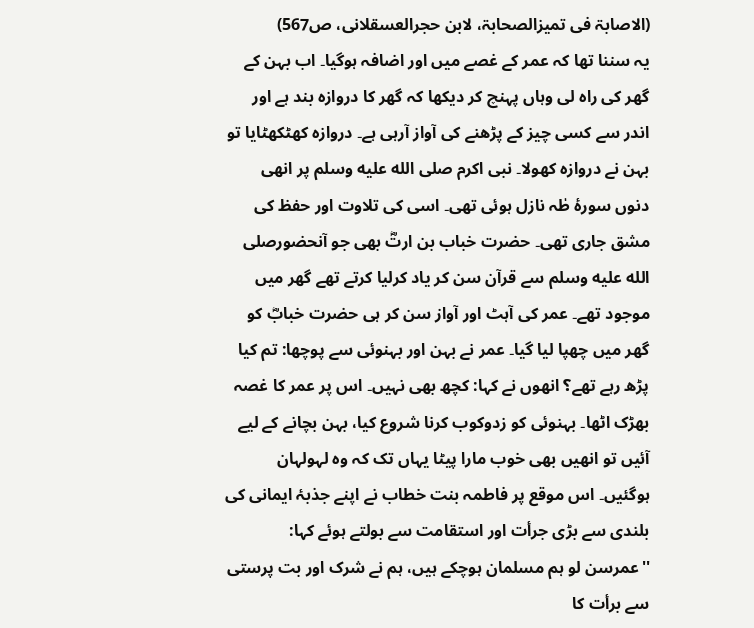(الاصابۃ فی تمیزالصحابۃ، لابن حجرالعسقلانی، ص567)
یہ سننا تھا کہ عمر کے غصے میں اور اضافہ ہوگیا۔ اب بہن کے گھر کی راہ لی وہاں پہنچ کر دیکھا کہ گھر کا دروازہ بند ہے اور اندر سے کسی چیز کے پڑھنے کی آواز آرہی ہے۔ دروازہ کھٹکھٹایا تو بہن نے دروازہ کھولا۔ نبی اکرم صلى الله عليه وسلم پر انھی دنوں سورۂ طٰہ نازل ہوئی تھی۔ اسی کی تلاوت اور حفظ کی مشق جاری تھی۔ حضرت خباب بن ارتؓ بھی جو آنحضورصلى الله عليه وسلم سے قرآن سن کر یاد کرلیا کرتے تھے گھر میں موجود تھے۔ عمر کی آہٹ اور آواز سن کر ہی حضرت خبابؓ کو گھر میں چھپا لیا گیا۔ عمر نے بہن اور بہنوئی سے پوچھا: تم کیا پڑھ رہے تھے؟ انھوں نے کہا: کچھ بھی نہیں۔ اس پر عمر کا غصہ بھڑک اٹھا۔ بہنوئی کو زدوکوب کرنا شروع کیا، بہن بچانے کے لیے آئیں تو انھیں بھی خوب مارا پیٹا یہاں تک کہ وہ لہولہان ہوگئیں۔ اس موقع پر فاطمہ بنت خطاب نے اپنے جذبۂ ایمانی کی بلندی سے بڑی جرأت اور استقامت سے بولتے ہوئے کہا: ''عمرسن لو ہم مسلمان ہوچکے ہیں، ہم نے شرک اور بت پرستی سے برأت کا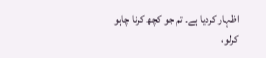اظہار کردیا ہے۔ تم جو کچھ کرنا چاہو کرلو،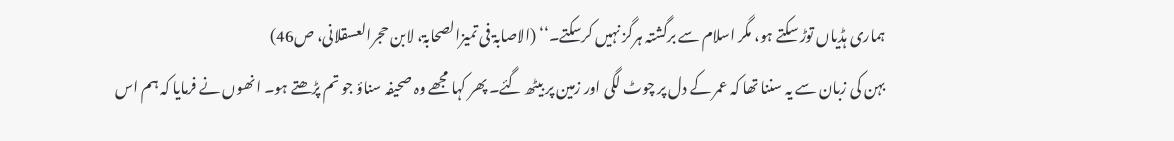ہماری ہڈیاں توڑ سکتے ہو، مگر اسلام سے برگشتہ ہرگز نہیں کرسکتے۔‘‘ (الاصابۃ فی تمیزالصحابۃ، لابن حجرالعسقلانی، ص46)
بہن کی زبان سے یہ سننا تھا کہ عمر کے دل پر چوٹ لگی اور زمین پر بیٹھ گئے۔ پھر کہا مجھے وہ صحیفہ سناؤ جو تم پڑھتے ہو۔ انھوں نے فرمایا کہ ہم اس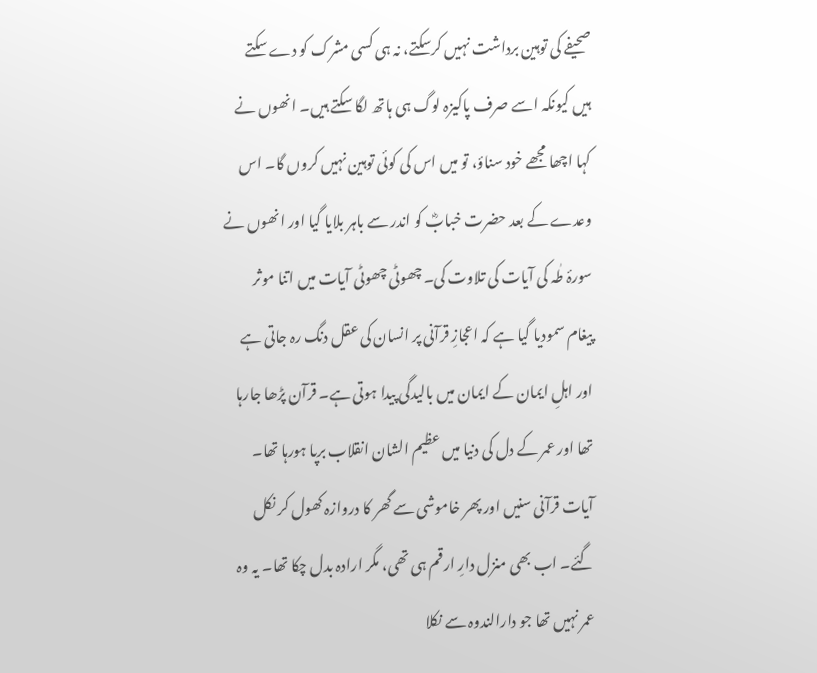صحیفے کی توہین برداشت نہیں کرسکتے، نہ ہی کسی مشرک کو دے سکتے ہیں کیونکہ اسے صرف پاکیزہ لوگ ہی ہاتھ لگا سکتے ہیں۔ انھوں نے کہا اچھا مجھے خود سناؤ، تو میں اس کی کوئی توہین نہیں کروں گا۔ اس وعدے کے بعد حضرت خبابؓ کو اندر سے باہر بلایا گیا اور انھوں نے سورۂ طٰہ کی آیات کی تلاوت کی۔ چھوٹی چھوٹی آیات میں اتنا موثر پیغام سمودیا گیا ہے کہ اعجازِ قرآنی پر انسان کی عقل دنگ رہ جاتی ہے اور اہلِ ایمان کے ایمان میں بالیدگی پیدا ہوتی ہے۔ قرآن پڑھا جارہا تھا اور عمر کے دل کی دنیا میں عظیم الشان انقلاب برپا ہورہا تھا۔ آیات قرآنی سنیں اور پھر خاموشی سے گھر کا دروازہ کھول کر نکل گئے۔ اب بھی منزل دارِ ارقم ہی تھی، مگر ارادہ بدل چکا تھا۔ یہ وہ عمر نہیں تھا جو دارالندوہ سے نکلا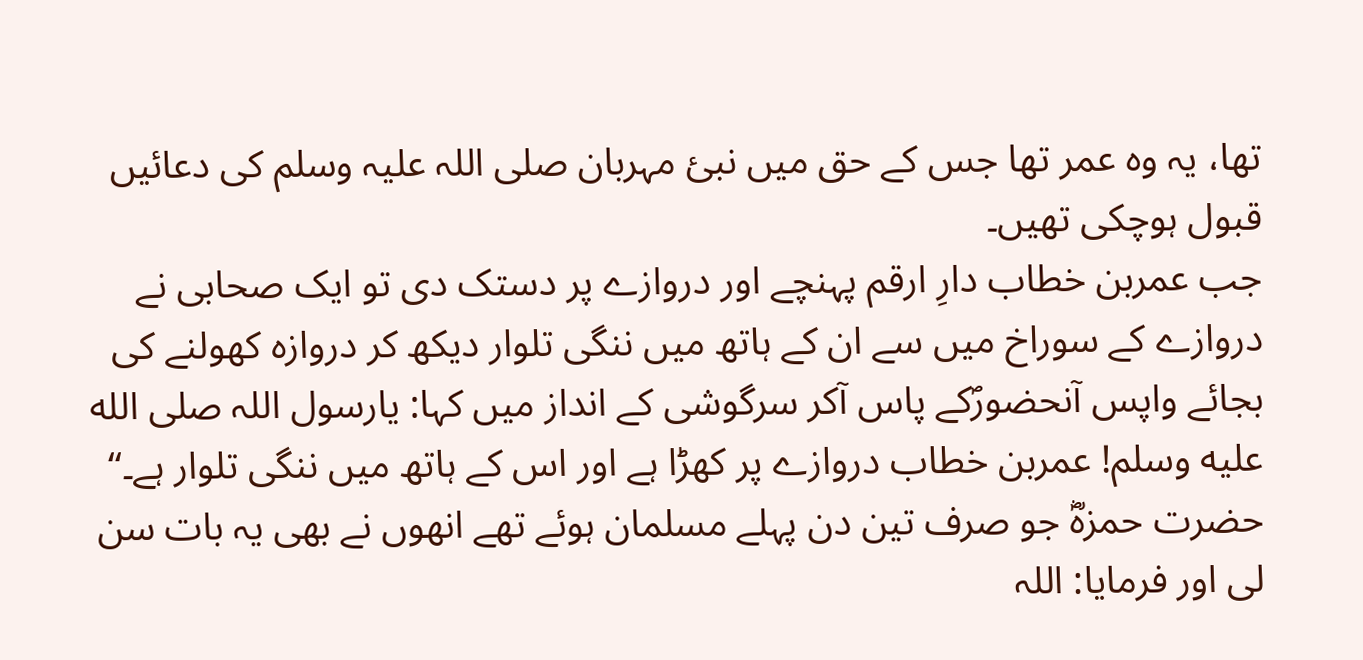تھا، یہ وہ عمر تھا جس کے حق میں نبیٔ مہربان صلی اللہ علیہ وسلم کی دعائیں قبول ہوچکی تھیں۔
جب عمربن خطاب دارِ ارقم پہنچے اور دروازے پر دستک دی تو ایک صحابی نے دروازے کے سوراخ میں سے ان کے ہاتھ میں ننگی تلوار دیکھ کر دروازہ کھولنے کی بجائے واپس آنحضورؐکے پاس آکر سرگوشی کے انداز میں کہا: یارسول اللہ صلى الله عليه وسلم! عمربن خطاب دروازے پر کھڑا ہے اور اس کے ہاتھ میں ننگی تلوار ہے۔‘‘ حضرت حمزہؓ جو صرف تین دن پہلے مسلمان ہوئے تھے انھوں نے بھی یہ بات سن لی اور فرمایا: اللہ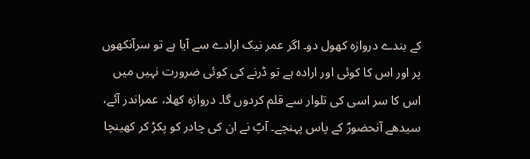کے بندے دروازہ کھول دو۔ اگر عمر نیک ارادے سے آیا ہے تو سرآنکھوں پر اور اس کا کوئی اور ارادہ ہے تو ڈرنے کی کوئی ضرورت نہیں میں اس کا سر اسی کی تلوار سے قلم کردوں گا۔ دروازہ کھلا، عمراندر آئے، سیدھے آنحضورؐ کے پاس پہنچے۔ آپؐ نے ان کی چادر کو پکڑ کر کھینچا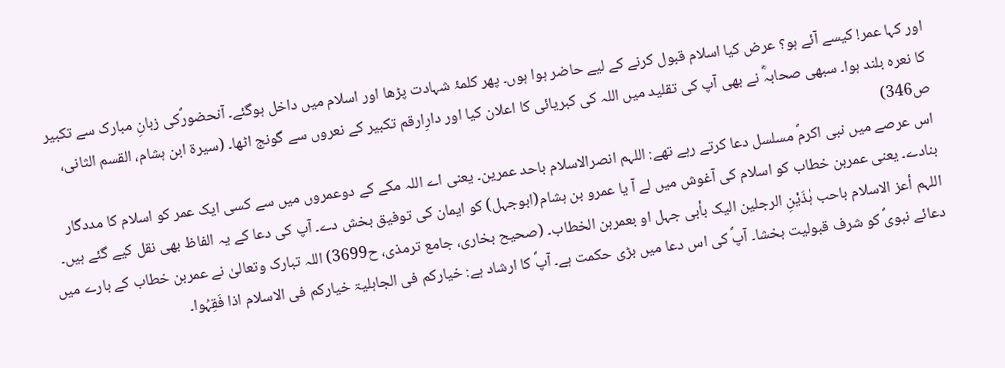اور کہا عمر! کیسے آئے ہو؟ عرض کیا اسلام قبول کرنے کے لیے حاضر ہوا ہوں۔ پھر کلمۂ شہادت پڑھا اور اسلام میں داخل ہوگئے۔ آنحضورؐکی زبانِ مبارک سے تکبیر کا نعرہ بلند ہوا۔ سبھی صحابہؓ نے بھی آپ کی تقلید میں اللہ کی کبریائی کا اعلان کیا اور دارِارقم تکبیر کے نعروں سے گونج اٹھا۔ (سیرۃ ابن ہشام، القسم الثانی، ص346)
اس عرصے میں نبی اکرمؐ مسلسل دعا کرتے رہے تھے: اللہم انصرالاسلام باحد عمرین۔ یعنی اے اللہ مکے کے دوعمروں میں سے کسی ایک عمر کو اسلام کا مددگار بنادے۔ یعنی عمربن خطاب کو اسلام کی آغوش میں لے آ یا عمرو بن ہشام(ابوجہل) کو ایمان کی توفیق بخش دے۔ آپ کی دعا کے یہ الفاظ بھی نقل کیے گئے ہیں۔ اللہم أعز الاسلام باحب ہٰذَیْنِ الرجلین الیک بأبی جہل او بعمربن الخطاب۔ (صحیح بخاری، جامع ترمذی، ح3699) اللہ تبارک وتعالیٰ نے عمربن خطاب کے بارے میں دعائے نبویؐ کو شرف قبولیت بخشا۔ آپؐ کی اس دعا میں بڑی حکمت ہے۔ آپؐ کا ارشاد ہے: خیارکم فی الجاہلیۃ خیارکم فی الاسلام اذا فَقِہُوا۔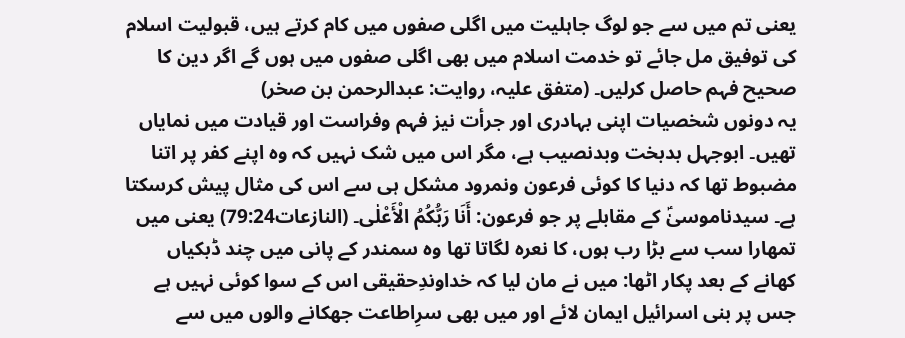یعنی تم میں سے جو لوگ جاہلیت میں اگلی صفوں میں کام کرتے ہیں، قبولیت اسلام کی توفیق مل جائے تو خدمت اسلام میں بھی اگلی صفوں میں ہوں گے اگر دین کا صحیح فہم حاصل کرلیں۔ (متفق علیہ، روایت: عبدالرحمن بن صخر)
یہ دونوں شخصیات اپنی بہادری اور جرأت نیز فہم وفراست اور قیادت میں نمایاں تھیں۔ ابوجہل بدبخت وبدنصیب ہے، مگر اس میں شک نہیں کہ وہ اپنے کفر پر اتنا مضبوط تھا کہ دنیا کا کوئی فرعون ونمرود مشکل ہی سے اس کی مثال پیش کرسکتا ہے۔ سیدناموسیٰؑ کے مقابلے پر جو فرعون: أَنَا رَبُّکُمُ الْأَعْلٰی۔ (النازعات79:24) یعنی میں تمھارا سب سے بڑا رب ہوں، کا نعرہ لگاتا تھا وہ سمندر کے پانی میں چند ڈبکیاں کھانے کے بعد پکار اٹھا: میں نے مان لیا کہ خداوندِحقیقی اس کے سوا کوئی نہیں ہے جس پر بنی اسرائیل ایمان لائے اور میں بھی سرِاطاعت جھکانے والوں میں سے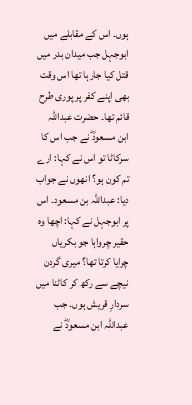ہوں۔ اس کے مقابلے میں ابوجہل جب میدان بدر میں قتل کیا جارہا تھا اس وقت بھی اپنے کفر پر پوری طرح قائم تھا۔ حضرت عبداللہ ابن مسعودؓ نے جب اس کا سرکاٹا تو اس نے کہا: ارے تم کون ہو؟ انھوں نے جواب دیا: عبداللہ بن مسعود۔ اس پر ابوجہل نے کہا: اچھا وہ حقیر چرواہا جو بکریاں چرایا کرتا تھا؟ میری گردن نیچے سے رکھ کر کاٹنا میں سردارِ قریش ہوں۔ جب عبداللہ ابن مسعودؓ نے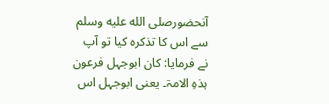آنحضورصلى الله عليه وسلم سے اس کا تذکرہ کیا تو آپ نے فرمایا: کان ابوجہل فرعون ہذہِ الامۃ۔ یعنی ابوجہل اس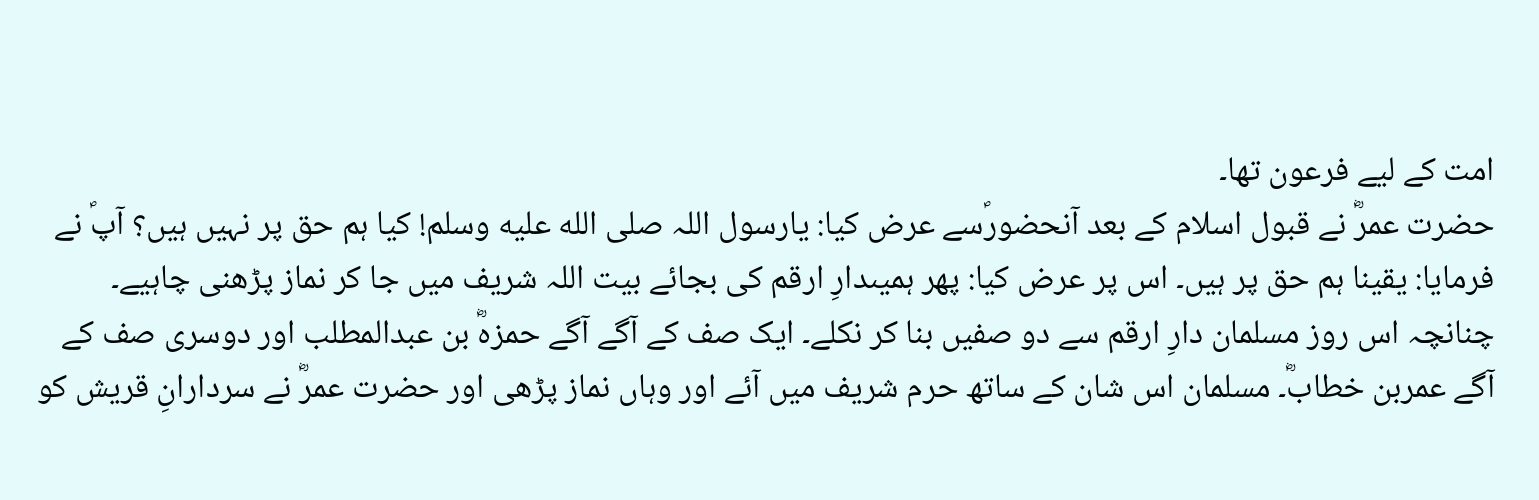امت کے لیے فرعون تھا۔
حضرت عمرؓ نے قبول اسلام کے بعد آنحضورؐسے عرض کیا: یارسول اللہ صلى الله عليه وسلم! کیا ہم حق پر نہیں ہیں؟ آپؐ نے فرمایا: یقینا ہم حق پر ہیں۔ اس پر عرض کیا: پھر ہمیںدارِ ارقم کی بجائے بیت اللہ شریف میں جا کر نماز پڑھنی چاہیے۔ چنانچہ اس روز مسلمان دارِ ارقم سے دو صفیں بنا کر نکلے۔ ایک صف کے آگے آگے حمزہؓ بن عبدالمطلب اور دوسری صف کے آگے عمربن خطابؓ۔ مسلمان اس شان کے ساتھ حرم شریف میں آئے اور وہاں نماز پڑھی اور حضرت عمرؓ نے سردارانِ قریش کو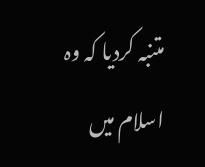متنبہ کردیا کہ وہ اسلام میں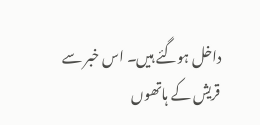داخل ہوگئے ہیں۔ اس خبر سے قریش کے ہاتھوں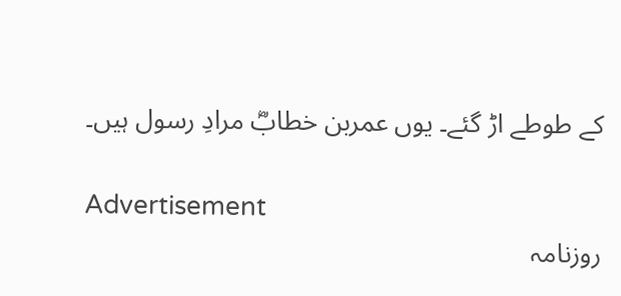کے طوطے اڑ گئے۔ یوں عمربن خطابؓ مرادِ رسول ہیں۔

Advertisement
روزنامہ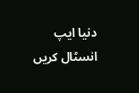دنیا ایپ انسٹال کریں